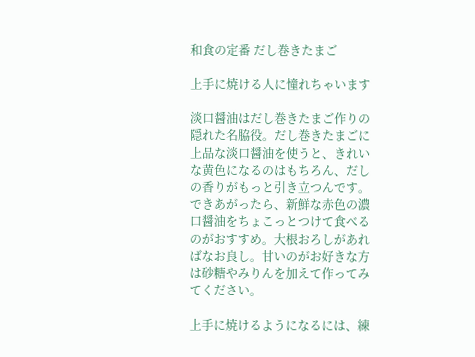和食の定番 だし巻きたまご

上手に焼ける人に憧れちゃいます

淡口醤油はだし巻きたまご作りの隠れた名脇役。だし巻きたまごに上品な淡口醤油を使うと、きれいな黄色になるのはもちろん、だしの香りがもっと引き立つんです。できあがったら、新鮮な赤色の濃口醤油をちょこっとつけて食べるのがおすすめ。大根おろしがあればなお良し。甘いのがお好きな方は砂糖やみりんを加えて作ってみてください。

上手に焼けるようになるには、練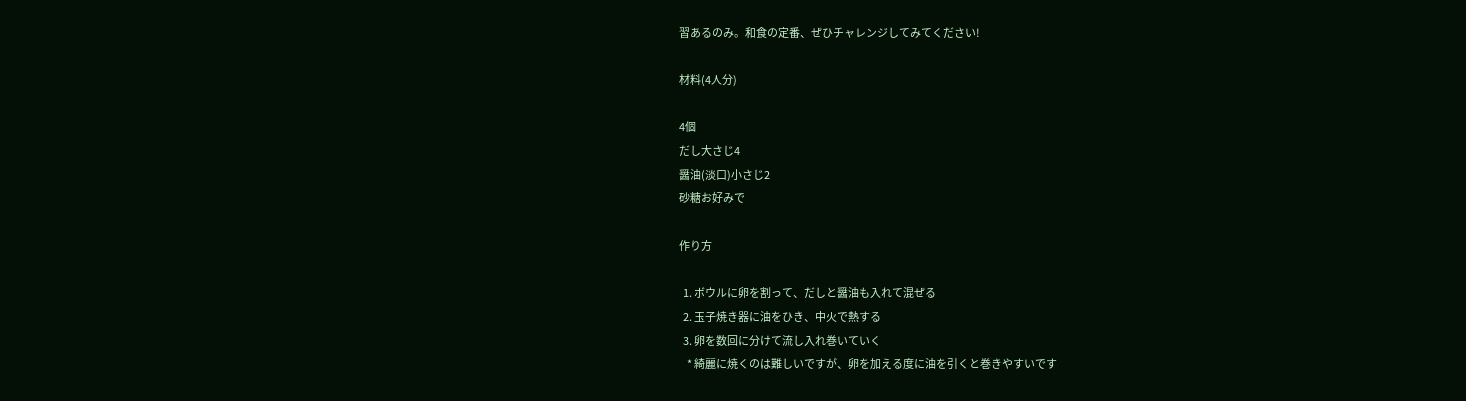習あるのみ。和食の定番、ぜひチャレンジしてみてください!

材料(4人分)

4個
だし大さじ4
醤油(淡口)小さじ2
砂糖お好みで

作り方

  1. ボウルに卵を割って、だしと醤油も入れて混ぜる
  2. 玉子焼き器に油をひき、中火で熱する
  3. 卵を数回に分けて流し入れ巻いていく
    * 綺麗に焼くのは難しいですが、卵を加える度に油を引くと巻きやすいです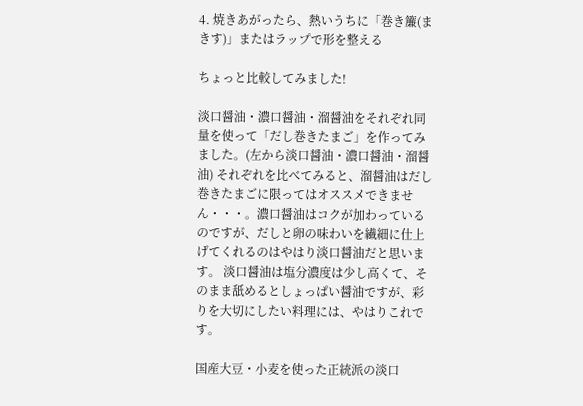4. 焼きあがったら、熱いうちに「巻き簾(まきす)」またはラップで形を整える

ちょっと比較してみました!

淡口醤油・濃口醤油・溜醤油をそれぞれ同量を使って「だし巻きたまご」を作ってみました。(左から淡口醤油・濃口醤油・溜醤油) それぞれを比べてみると、溜醤油はだし巻きたまごに限ってはオススメできません・・・。濃口醤油はコクが加わっているのですが、だしと卵の味わいを繊細に仕上げてくれるのはやはり淡口醤油だと思います。 淡口醤油は塩分濃度は少し高くて、そのまま舐めるとしょっぱい醤油ですが、彩りを大切にしたい料理には、やはりこれです。

国産大豆・小麦を使った正統派の淡口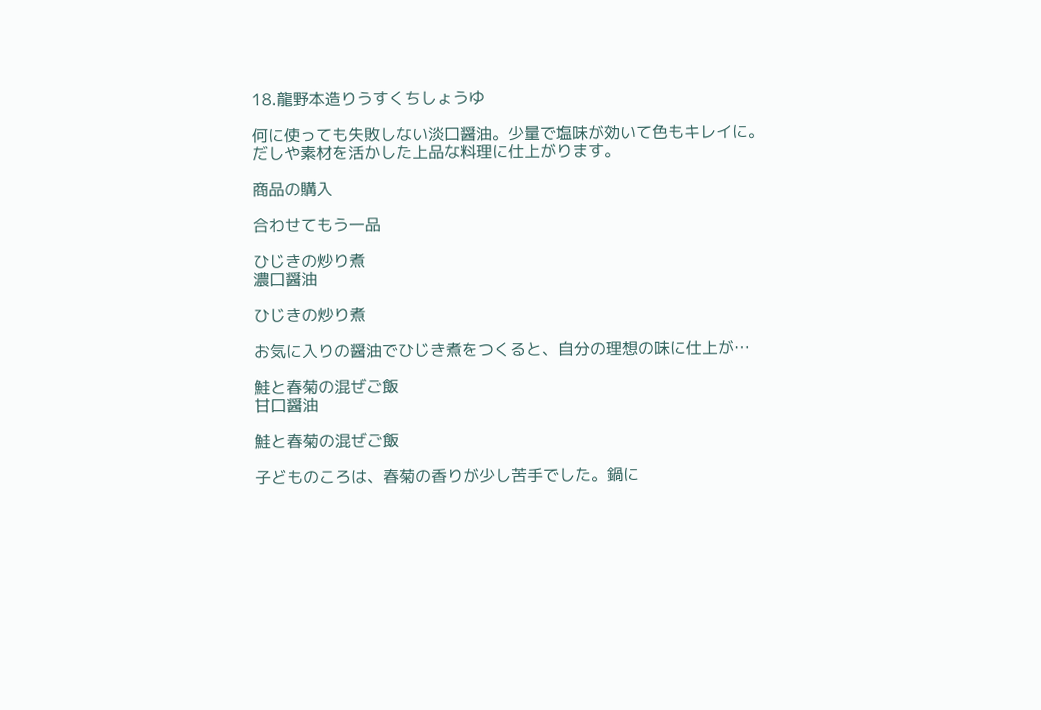18.龍野本造りうすくちしょうゆ

何に使っても失敗しない淡口醤油。少量で塩味が効いて色もキレイに。だしや素材を活かした上品な料理に仕上がります。

商品の購入

合わせてもう一品

ひじきの炒り煮
濃口醤油

ひじきの炒り煮

お気に入りの醤油でひじき煮をつくると、自分の理想の味に仕上が…

鮭と春菊の混ぜご飯
甘口醤油

鮭と春菊の混ぜご飯

子どものころは、春菊の香りが少し苦手でした。鍋に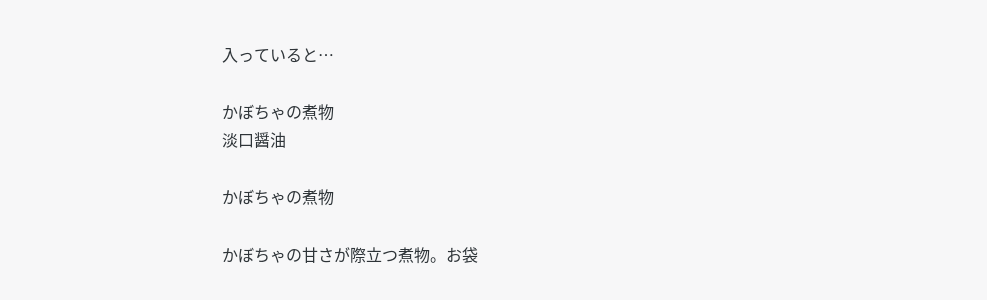入っていると…

かぼちゃの煮物
淡口醤油

かぼちゃの煮物

かぼちゃの甘さが際立つ煮物。お袋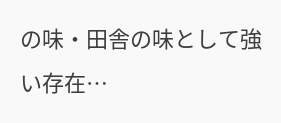の味・田舎の味として強い存在…